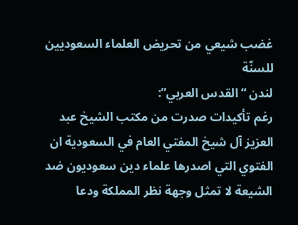غضب شيعي من تحريض العلماء السعوديين للسنّة
لندن “القدس العربي”:
رغم تأكيدات صدرت من مكتب الشيخ عبد العزيز آل شيخ المفتي العام في السعودية ان الفتوي التي اصدرها علماء دين سعوديون ضد الشيعة لا تمثل وجهة نظر المملكة ودعا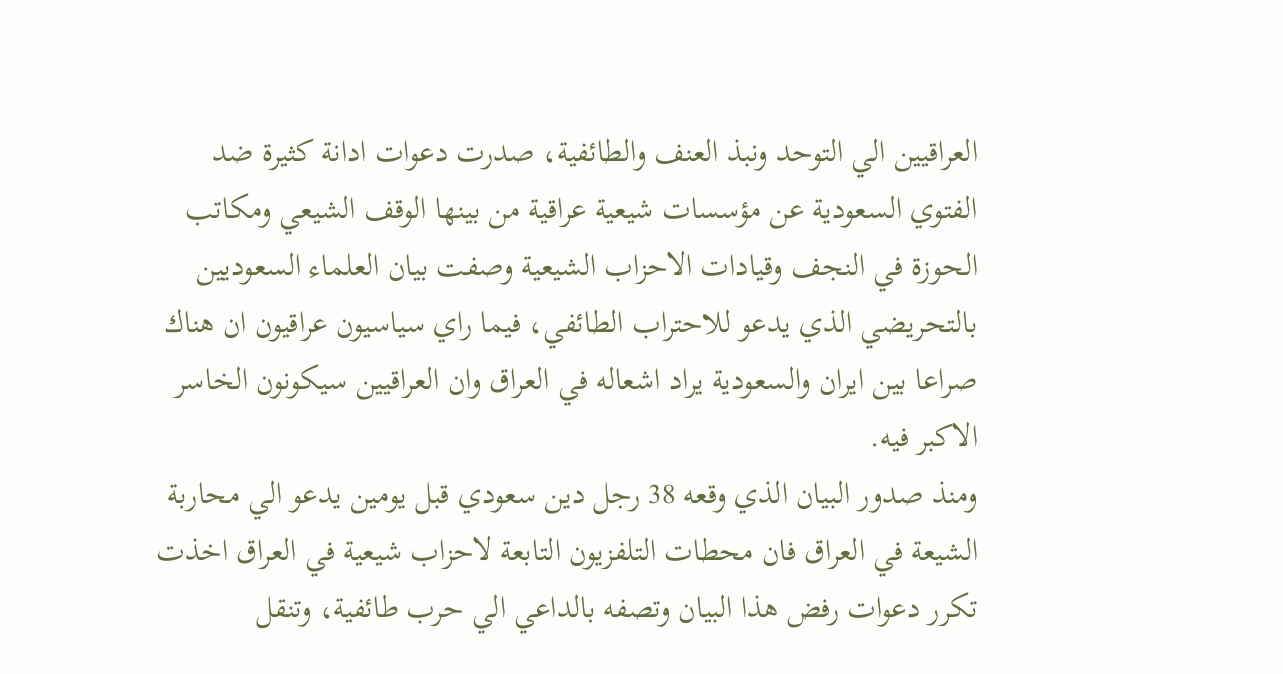العراقيين الي التوحد ونبذ العنف والطائفية، صدرت دعوات ادانة كثيرة ضد الفتوي السعودية عن مؤسسات شيعية عراقية من بينها الوقف الشيعي ومكاتب الحوزة في النجف وقيادات الاحزاب الشيعية وصفت بيان العلماء السعوديين بالتحريضي الذي يدعو للاحتراب الطائفي، فيما راي سياسيون عراقيون ان هناك صراعا بين ايران والسعودية يراد اشعاله في العراق وان العراقيين سيكونون الخاسر الاكبر فيه.
ومنذ صدور البيان الذي وقعه 38 رجل دين سعودي قبل يومين يدعو الي محاربة الشيعة في العراق فان محطات التلفزيون التابعة لاحزاب شيعية في العراق اخذت تكرر دعوات رفض هذا البيان وتصفه بالداعي الي حرب طائفية، وتنقل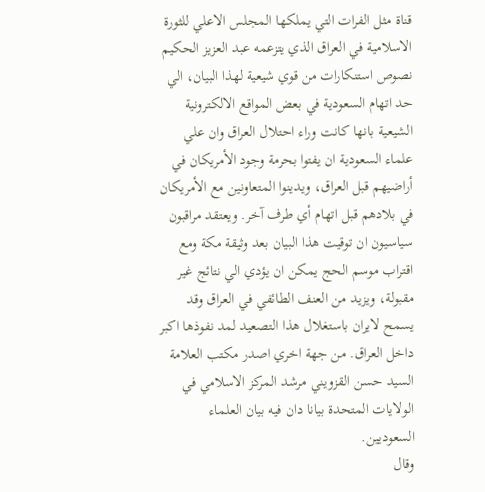قناة مثل الفرات التي يملكها المجلس الاعلي للثورة الاسلامية في العراق الذي يتزعمه عبد العزيز الحكيم نصوص استنكارات من قوي شيعية لهذا البيان، الي حد اتهام السعودية في بعض المواقع الالكترونية الشيعية بانها كانت وراء احتلال العراق وان علي علماء السعودية ان يفتوا بحرمة وجود الأمريكان في أراضيهم قبل العراق، ويدينوا المتعاونين مع الأمريكان في بلادهم قبل اتهام أي طرف آخر. ويعتقد مراقبون سياسيون ان توقيت هذا البيان بعد وثيقة مكة ومع اقتراب موسم الحج يمكن ان يؤدي الي نتائج غير مقبولة، ويزيد من العنف الطائفي في العراق وقد يسمح لايران باستغلال هذا التصعيد لمد نفوذها اكبر داخل العراق. من جهة اخري اصدر مكتب العلامة السيد حسن القزويني مرشد المركز الاسلامي في الولايات المتحدة بيانا دان فيه بيان العلماء السعوديين.
وقال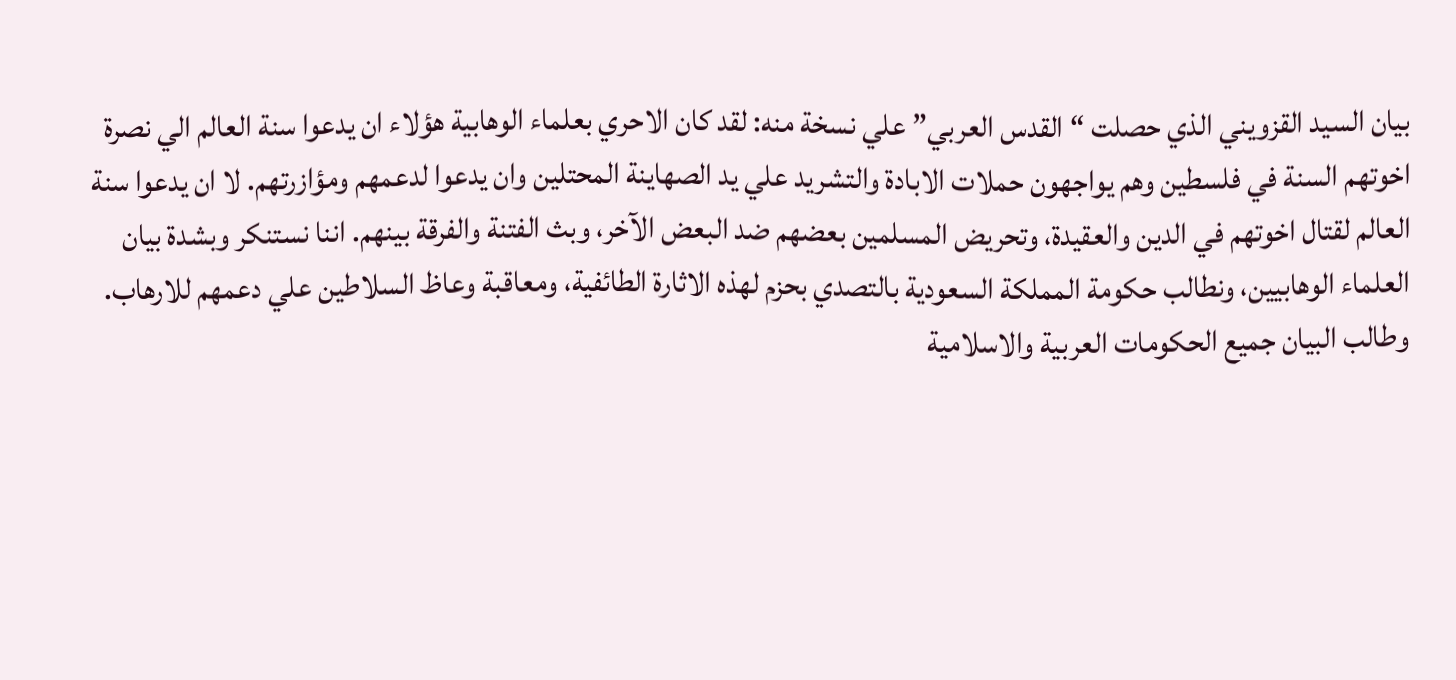بيان السيد القزويني الذي حصلت “القدس العربي” علي نسخة منه: لقد كان الاحري بعلماء الوهابية هؤلاء ان يدعوا سنة العالم الي نصرة اخوتهم السنة في فلسطين وهم يواجهون حملات الابادة والتشريد علي يد الصهاينة المحتلين وان يدعوا لدعمهم ومؤازرتهم. لا ان يدعوا سنة العالم لقتال اخوتهم في الدين والعقيدة، وتحريض المسلمين بعضهم ضد البعض الآخر، وبث الفتنة والفرقة بينهم. اننا نستنكر وبشدة بيان العلماء الوهابيين، ونطالب حكومة المملكة السعودية بالتصدي بحزم لهذه الاثارة الطائفية، ومعاقبة وعاظ السلاطين علي دعمهم للارهاب.
وطالب البيان جميع الحكومات العربية والاسلامية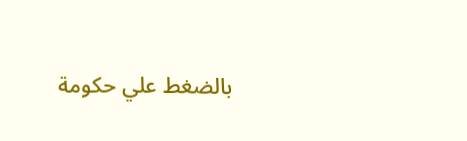بالضغط علي حكومة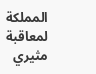المملكة لمعاقبة مثيري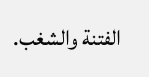الفتنة والشغب.